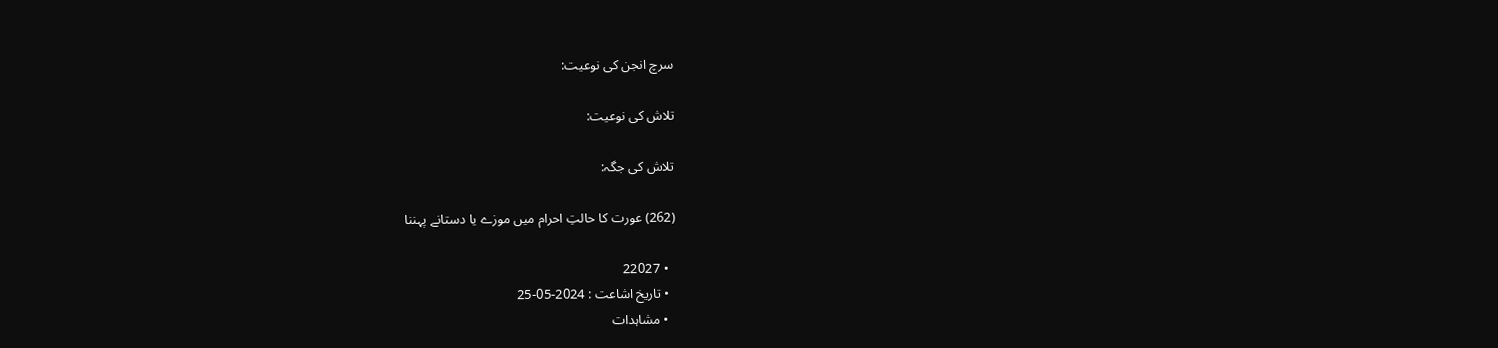سرچ انجن کی نوعیت:

تلاش کی نوعیت:

تلاش کی جگہ:

(262) عورت کا حالتِ احرام میں موزے یا دستانے پہننا

  • 22027
  • تاریخ اشاعت : 2024-05-25
  • مشاہدات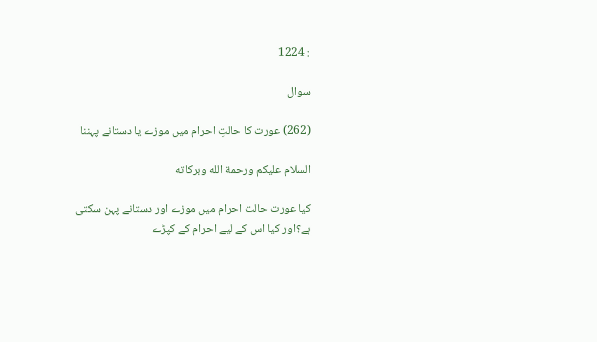: 1224

سوال

(262) عورت کا حالتِ احرام میں موزے یا دستانے پہننا

السلام عليكم ورحمة الله وبركاته

کیا عورت حالت احرام میں موزے اور دستانے پہن سکتی ہے؟اور کیا اس کے لیے احرام کے کپڑے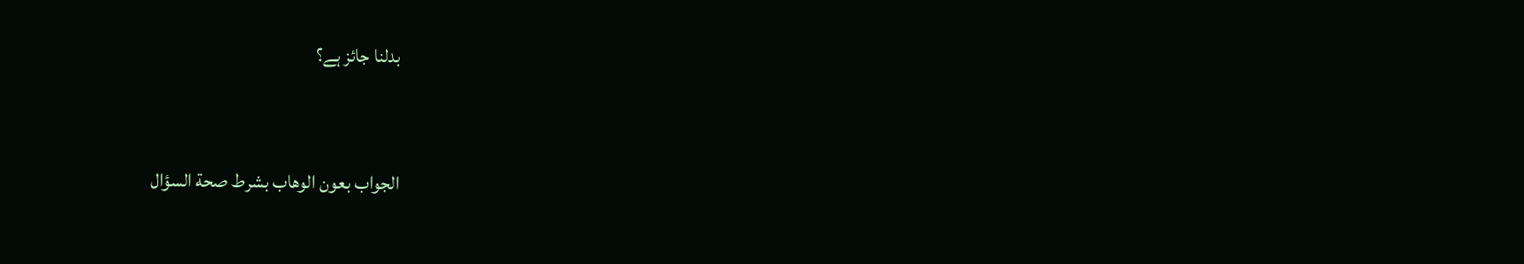بدلنا جائز ہے؟


الجواب بعون الوهاب بشرط صحة السؤال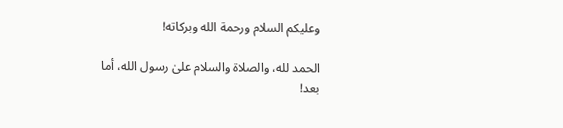وعلیکم السلام ورحمة الله وبرکاته!

الحمد لله، والصلاة والسلام علىٰ رسول الله، أما بعد!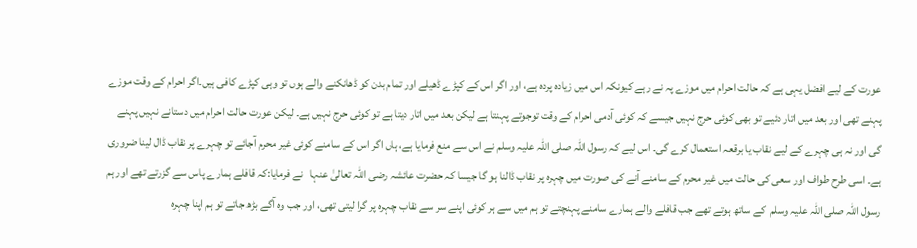عورت کے لیے افضل یہی ہے کہ حالت احرام میں موزے پہ نے رہے کیونکہ اس میں زیادہ پردہ ہے، اور اگر اس کے کپڑے ڈھیلے اور تمام بدن کو ڈھانکنے والے ہوں تو وہی کپڑے کافی ہیں۔اگر احرام کے وقت موزے پہنے تھی اور بعد میں اتار دئیے تو بھی کوئی حرج نہیں جیسے کہ کوئی آدمی احرام کے وقت توجوتے پہنتا ہے لیکن بعد میں اتار دیتا ہے تو کوئی حرج نہیں ہے۔ لیکن عورت حالت احرام میں دستانے نہیں پہنے گی اور نہ ہی چہرے کے لیے نقاب یا برقعہ استعمال کرے گی۔ اس لیے کہ رسول اللہ صلی اللہ علیہ وسلم نے اس سے منع فرمایا ہے، ہاں اگر اس کے سامنے کوئی غیر محرم آجائے تو چہرے پر نقاب ڈال لینا ضروری ہے۔ اسی طرح طواف اور سعی کی حالت میں غیر محرم کے سامنے آنے کی صورت میں چہرہ پر نقاب ڈالنا ہو گا جیسا کہ حضرت عائشہ رضی اللہ تعالیٰ عنہا   نے فرمایا:کہ قافلے ہمارے پاس سے گزرتے تھے اور ہم رسول اللہ صلی اللہ علیہ وسلم  کے ساتھ ہوتے تھے جب قافلے والے ہمارے سامنے پہنچتے تو ہم میں سے ہر کوئی اپنے سر سے نقاب چہرہ پر گرا لیتی تھی، اور جب وہ آگے بڑھ جاتے تو ہم اپنا چہرہ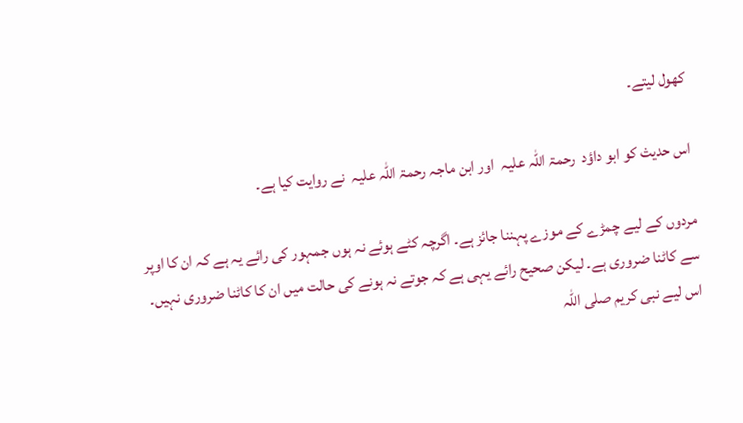کھول لیتے۔

اس حدیث کو ابو داؤد  رحمۃ اللہ علیہ  اور ابن ماجہ رحمۃ اللہ علیہ  نے روایت کیا ہے۔

مردوں کے لیے چمڑے کے موزے پہننا جائز ہے۔ اگرچہ کٹے ہوئے نہ ہوں جمہور کی رائے یہ ہے کہ ان کا اوپر سے کاٹنا ضروری ہے۔ لیکن صحیح رائے یہی ہے کہ جوتے نہ ہونے کی حالت میں ان کا کاٹنا ضروری نہیں۔ اس لیے نبی کریم صلی اللہ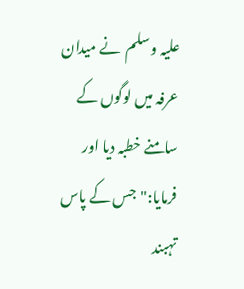علیہ وسلم  نے میدان عرفہ میں لوگوں کے سامنے خطبہ دیا اور فرمایا:"جس کے پاس تہبند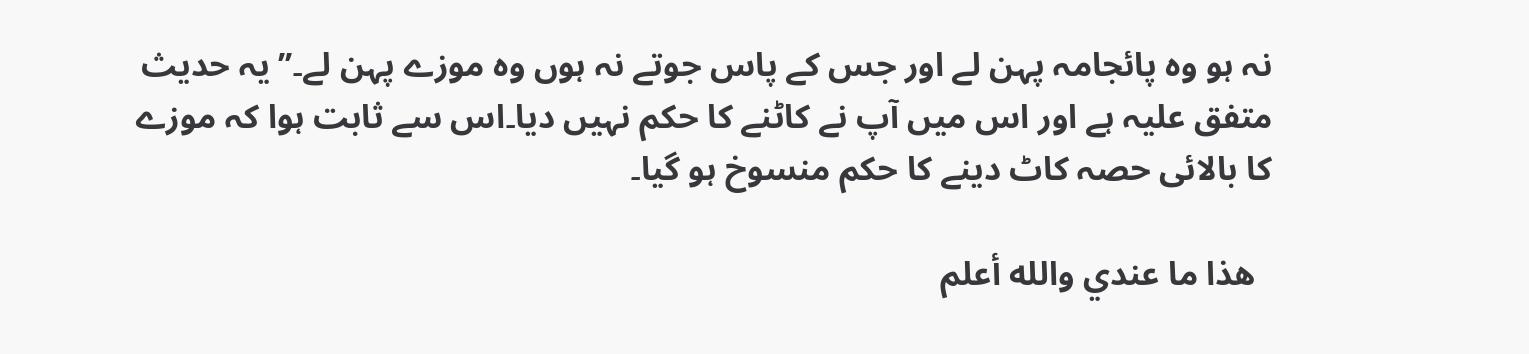نہ ہو وہ پائجامہ پہن لے اور جس کے پاس جوتے نہ ہوں وہ موزے پہن لے۔’’یہ حدیث متفق علیہ ہے اور اس میں آپ نے کاٹنے کا حکم نہیں دیا۔اس سے ثابت ہوا کہ موزے کا بالائی حصہ کاٹ دینے کا حکم منسوخ ہو گیا۔

  ھذا ما عندي والله أعلم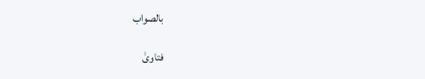بالصواب

فتاویٰ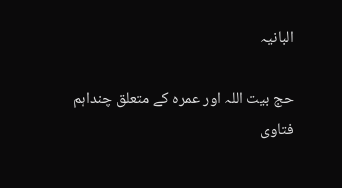البانیہ

حج بیت اللہ اور عمرہ کے متعلق چنداہم فتاوی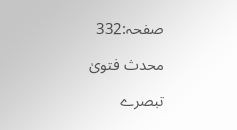صفحہ:332

محدث فتویٰ

تبصرے